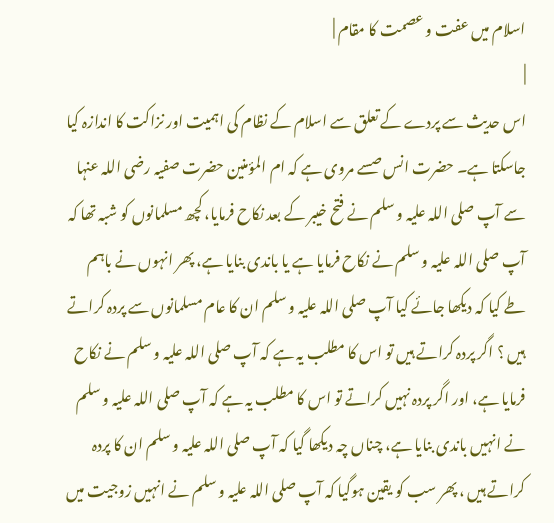اسلام میں عفت و عصمت کا مقام |
|
اس حدیث سے پردے کے تعلق سے اسلام کے نظام کی اہمیت اور نزاکت کا اندازہ کیا جاسکتا ہے۔ حضرت انس صسے مروی ہے کہ ام المؤمنین حضرت صفیہ رضی اللہ عنہا سے آپ صلی اللہ علیہ و سلم نے فتح خیبر کے بعد نکاح فرمایا، کچھ مسلمانوں کو شبہ تھا کہ آپ صلی اللہ علیہ و سلم نے نکاح فرمایا ہے یا باندی بنایا ہے، پھر انہوں نے باہم طے کیا کہ دیکھا جائے کیا آپ صلی اللہ علیہ و سلم ان کا عام مسلمانوں سے پردہ کراتے ہیں ؟ اگر پردہ کراتے ہیں تو اس کا مطلب یہ ہے کہ آپ صلی اللہ علیہ و سلم نے نکاح فرمایا ہے، اور اگر پردہ نہیں کراتے تو اس کا مطلب یہ ہے کہ آپ صلی اللہ علیہ و سلم نے انہیں باندی بنایا ہے، چناں چہ دیکھا گیا کہ آپ صلی اللہ علیہ و سلم ان کا پردہ کراتے ہیں ، پھر سب کو یقین ہوگیا کہ آپ صلی اللہ علیہ و سلم نے انہیں زوجیت میں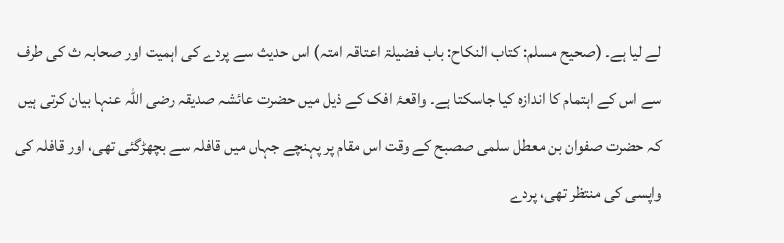لے لیا ہے۔ (صحیح مسلم: کتاب النکاح: باب فضیلۃ اعتاقہ امتہ) اس حدیث سے پردے کی اہمیت اور صحابہ ث کی طرف سے اس کے اہتمام کا اندازہ کیا جاسکتا ہے۔ واقعۂ افک کے ذیل میں حضرت عائشہ صدیقہ رضی اللہ عنہا بیان کرتی ہیں کہ حضرت صفوان بن معطل سلمی صصبح کے وقت اس مقام پر پہنچے جہاں میں قافلہ سے بچھڑگئی تھی، اور قافلہ کی واپسی کی منتظر تھی، پردے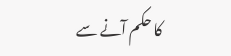کا حکم آنے سے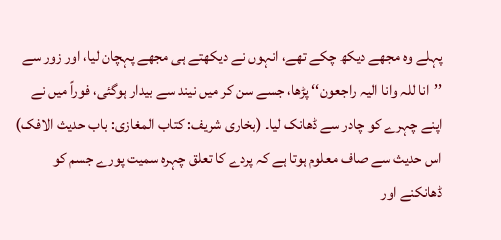پہلے وہ مجھے دیکھ چکے تھے، انہوں نے دیکھتے ہی مجھے پہچان لیا، اور زور سے ’’انا للہ وانا الیہ راجعون‘‘ پڑھا، جسے سن کر میں نیند سے بیدار ہوگئی، فوراً میں نے اپنے چہرے کو چادر سے ڈھانک لیا۔ (بخاری شریف: کتاب المغازی: باب حدیث الافک) اس حدیث سے صاف معلوم ہوتا ہے کہ پردے کا تعلق چہرہ سمیت پورے جسم کو ڈھانکنے اور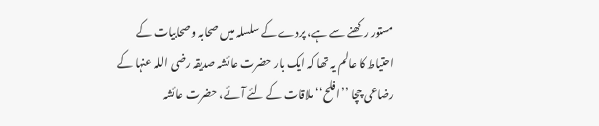مستور رکھنے سے ہے، پردے کے سلسلہ میں صحابہ وصحابیات کے احتیاط کا عالم یہ تھا کہ ایک بار حضرت عائشہ صدیقہ رضی اللہ عنہا کے رضاعی چچا ’’افلح‘‘ ملاقات کے لئے آئے، حضرت عائشہ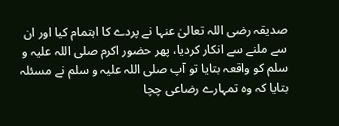صدیقہ رضی اللہ تعالیٰ عنہا نے پردے کا اہتمام کیا اور ان سے ملنے سے انکار کردیا، پھر حضور اکرم صلی اللہ علیہ و سلم کو واقعہ بتایا تو آپ صلی اللہ علیہ و سلم نے مسئلہ بتایا کہ وہ تمہارے رضاعی چچا